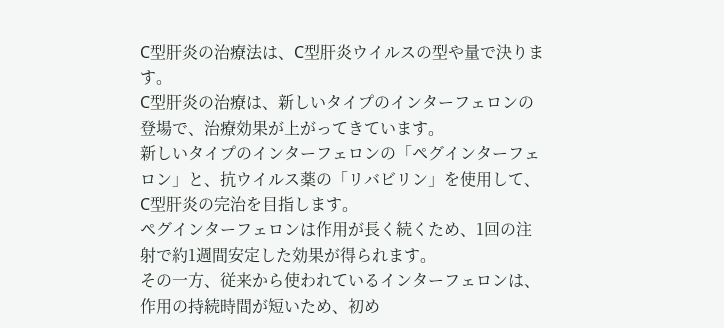C型肝炎の治療法は、C型肝炎ウイルスの型や量で決ります。
C型肝炎の治療は、新しいタイプのインターフェロンの登場で、治療効果が上がってきています。
新しいタイプのインターフェロンの「ペグインターフェロン」と、抗ウイルス薬の「リバビリン」を使用して、C型肝炎の完治を目指します。
ペグインターフェロンは作用が長く続くため、1回の注射で約1週間安定した効果が得られます。
その一方、従来から使われているインターフェロンは、作用の持続時間が短いため、初め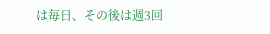は毎日、その後は週3回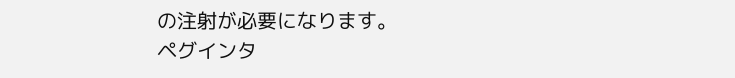の注射が必要になります。
ペグインタ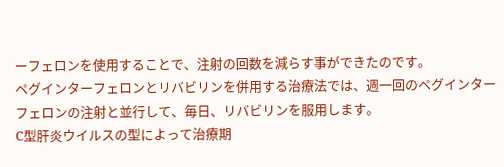ーフェロンを使用することで、注射の回数を減らす事ができたのです。
ペグインターフェロンとリバビリンを併用する治療法では、週一回のペグインターフェロンの注射と並行して、毎日、リバビリンを服用します。
C型肝炎ウイルスの型によって治療期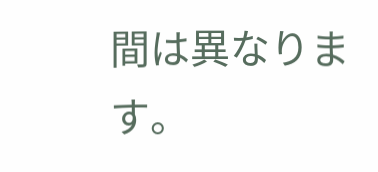間は異なります。